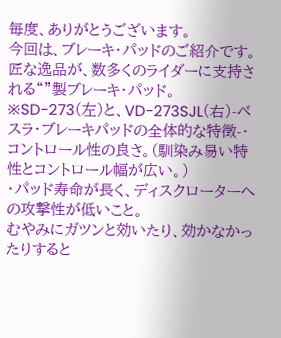毎度、ありがとうございます。
今回は、ブレーキ・パッドのご紹介です。
匠な逸品が、数多くのライダーに支持される“”製ブレーキ・パッド。 ※SD-273(左)と、VD-273SJL(右)-ベスラ・ブレーキパッドの全体的な特徴-・コントロール性の良さ。(馴染み易い特性とコントロール幅が広い。)
・パッド寿命が長く、ディスクローターへの攻撃性が低いこと。
むやみにガツンと効いたり、効かなかったりすると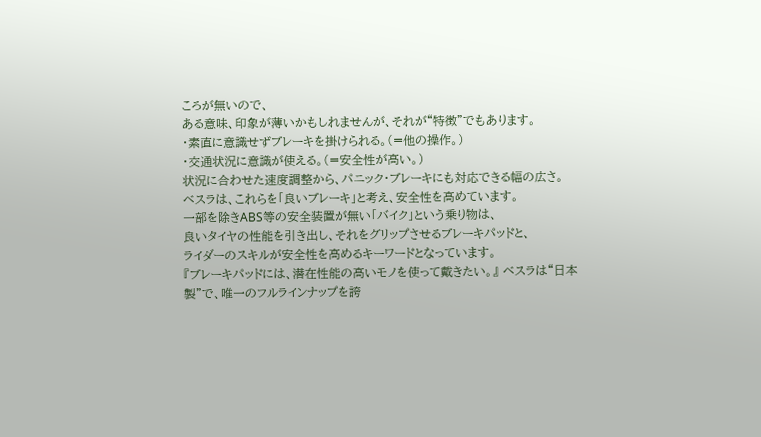ころが無いので、
ある意味、印象が薄いかもしれませんが、それが“特徴”でもあります。
・素直に意識せずブレーキを掛けられる。(=他の操作。)
・交通状況に意識が使える。(=安全性が高い。)
状況に合わせた速度調整から、パニック・ブレーキにも対応できる幅の広さ。
ベスラは、これらを「良いブレーキ」と考え、安全性を高めています。
一部を除きABS等の安全装置が無い「バイク」という乗り物は、
良いタイヤの性能を引き出し、それをグリップさせるブレーキパッドと、
ライダーのスキルが安全性を高めるキーワードとなっています。
『ブレーキパッドには、潜在性能の高いモノを使って戴きたい。』 ベスラは“日本製”で、唯一のフルラインナップを誇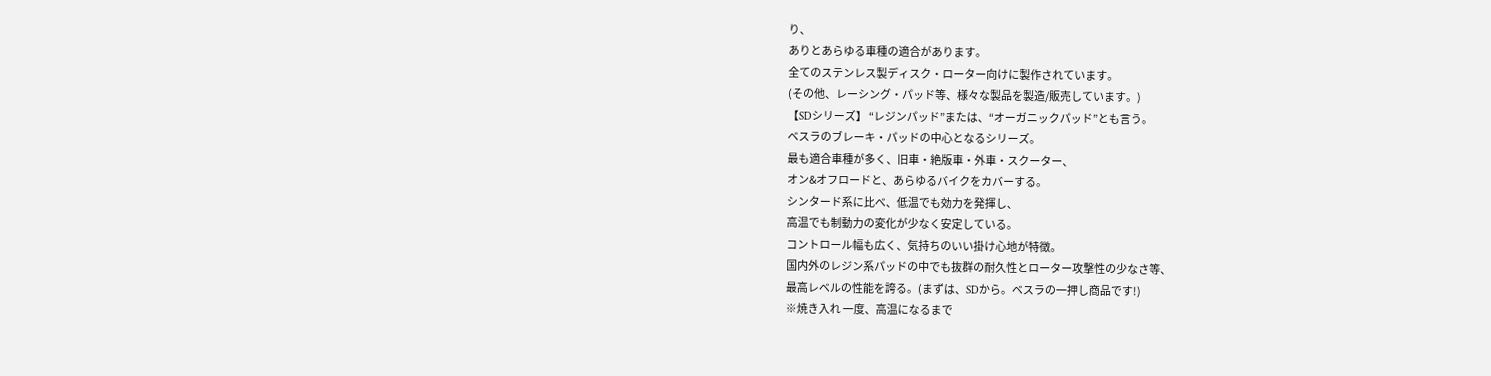り、
ありとあらゆる車種の適合があります。
全てのステンレス製ディスク・ローター向けに製作されています。
(その他、レーシング・パッド等、様々な製品を製造/販売しています。)
【SDシリーズ】 “レジンパッド”または、“オーガニックパッド”とも言う。
ベスラのブレーキ・パッドの中心となるシリーズ。
最も適合車種が多く、旧車・絶版車・外車・スクーター、
オン&オフロードと、あらゆるバイクをカバーする。
シンタード系に比べ、低温でも効力を発揮し、
高温でも制動力の変化が少なく安定している。
コントロール幅も広く、気持ちのいい掛け心地が特徴。
国内外のレジン系パッドの中でも抜群の耐久性とローター攻撃性の少なさ等、
最高レベルの性能を誇る。(まずは、SDから。ベスラの一押し商品です!)
※焼き入れ 一度、高温になるまで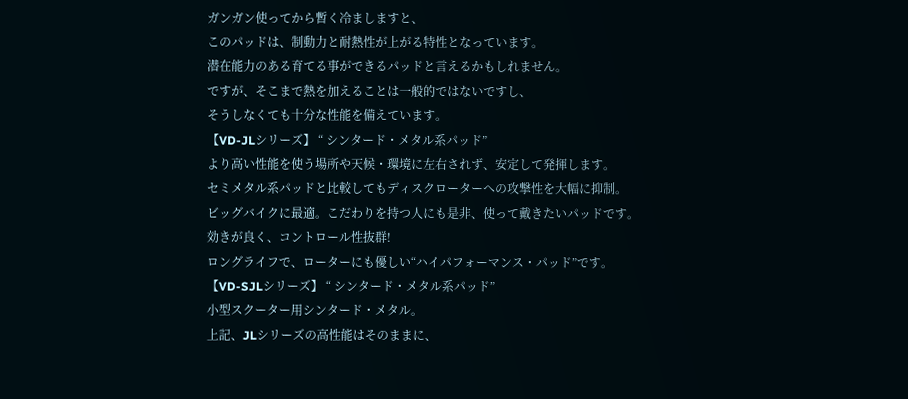ガンガン使ってから暫く冷ましますと、
このパッドは、制動力と耐熱性が上がる特性となっています。
潜在能力のある育てる事ができるパッドと言えるかもしれません。
ですが、そこまで熱を加えることは一般的ではないですし、
そうしなくても十分な性能を備えています。
【VD-JLシリーズ】 “ シンタード・メタル系パッド”
より高い性能を使う場所や天候・環境に左右されず、安定して発揮します。
セミメタル系パッドと比較してもディスクローターへの攻撃性を大幅に抑制。
ビッグバイクに最適。こだわりを持つ人にも是非、使って戴きたいパッドです。
効きが良く、コントロール性抜群!
ロングライフで、ローターにも優しい“ハイパフォーマンス・パッド”です。
【VD-SJLシリーズ】 “ シンタード・メタル系パッド”
小型スクーター用シンタード・メタル。
上記、JLシリーズの高性能はそのままに、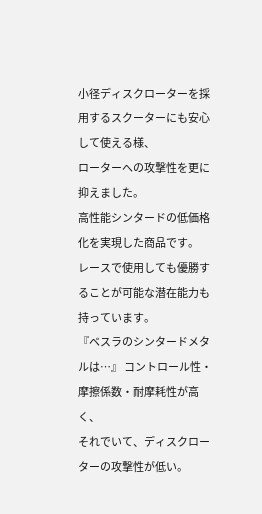小径ディスクローターを採用するスクーターにも安心して使える様、
ローターへの攻撃性を更に抑えました。
高性能シンタードの低価格化を実現した商品です。
レースで使用しても優勝することが可能な潜在能力も持っています。
『ベスラのシンタードメタルは…』 コントロール性・摩擦係数・耐摩耗性が高く、
それでいて、ディスクローターの攻撃性が低い。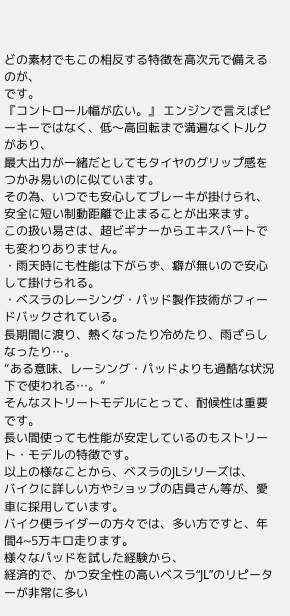どの素材でもこの相反する特徴を高次元で備えるのが、
です。
『コントロール幅が広い。』 エンジンで言えばピーキーではなく、低〜高回転まで満遍なくトルクがあり、
最大出力が一緒だとしてもタイヤのグリップ感をつかみ易いのに似ています。
その為、いつでも安心してブレーキが掛けられ、
安全に短い制動距離で止まることが出来ます。
この扱い易さは、超ビギナーからエキスパートでも変わりありません。
・雨天時にも性能は下がらず、癖が無いので安心して掛けられる。
・ベスラのレーシング・パッド製作技術がフィードバックされている。
長期間に渡り、熱くなったり冷めたり、雨ざらしなったり…。
“ある意味、レーシング・パッドよりも過酷な状況下で使われる…。”
そんなストリートモデルにとって、耐候性は重要です。
長い間使っても性能が安定しているのもストリート・モデルの特徴です。
以上の様なことから、ベスラのJLシリーズは、
バイクに詳しい方やショップの店員さん等が、愛車に採用しています。
バイク便ライダーの方々では、多い方ですと、年間4~5万キロ走ります。
様々なパッドを試した経験から、
経済的で、かつ安全性の高いベスラ“JL”のリピーターが非常に多い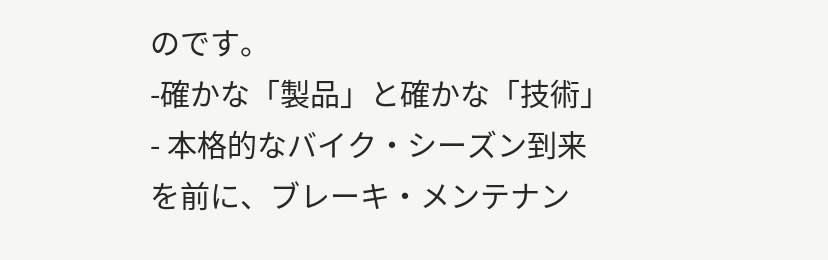のです。
-確かな「製品」と確かな「技術」- 本格的なバイク・シーズン到来を前に、ブレーキ・メンテナン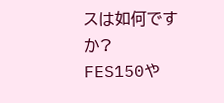スは如何ですか?
FES150や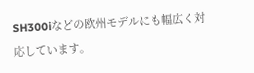SH300iなどの欧州モデルにも幅広く対応しています。